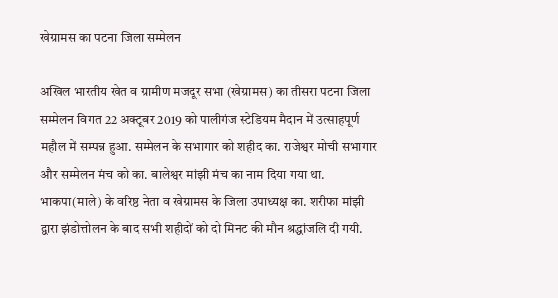खेग्रामस का पटना जिला सम्मेलन

अखिल भारतीय खेत व ग्रामीण मजदूर सभा (खेग्रामस) का तीसरा पटना जिला सम्मेलन विगत 22 अक्टूबर 2019 को पालीगंज स्टेडियम मैदान में उत्साहपूर्ण महौल में सम्पन्न हुआ. सम्मेलन के सभागार को शहीद का. राजेश्वर मोची सभागार और सम्मेलन मंच को का. बालेश्वर मांझी मंच का नाम दिया गया था. भाकपा(माले) के वरिष्ठ नेता व खेग्रामस के जिला उपाध्यक्ष का. शरीफा मांझी द्वारा झंडोत्तोलन के बाद सभी शहीदों को दो मिनट की मौन श्रद्धांजलि दी गयी.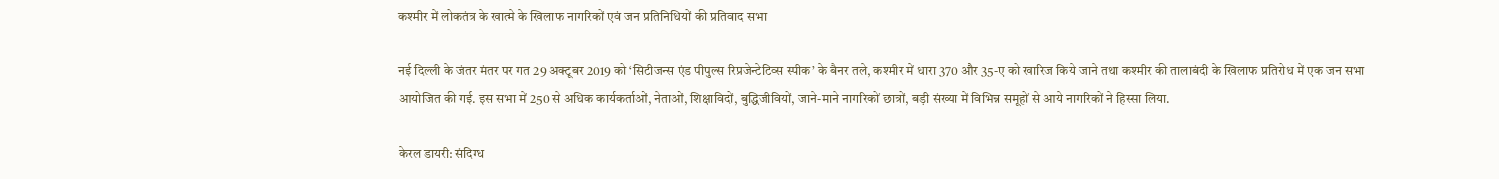कश्मीर में लोकतंत्र के खात्मे के खिलाफ नागरिकों एवं जन प्रतिनिधियों की प्रतिवाद सभा

नई दिल्ली के जंतर मंतर पर गत 29 अक्टूबर 2019 को ‘सिटीजन्स एंड पीपुल्स रिप्रजेन्टेटिव्स स्पीक’ के बैनर तले, कश्मीर में धारा 370 और 35-ए को खारिज किये जाने तथा कश्मीर की तालाबंदी के खिलाफ प्रतिरोध में एक जन सभा आयोजित की गई. इस सभा में 250 से अधिक कार्यकर्ताओं, नेताओं, शिक्षाविदों, बुद्धिजीवियों, जाने-माने नागरिकों छात्रों, बड़ी संख्या में विभिन्न समूहों से आये नागरिकों ने हिस्सा लिया.

केरल डायरी: संदिग्ध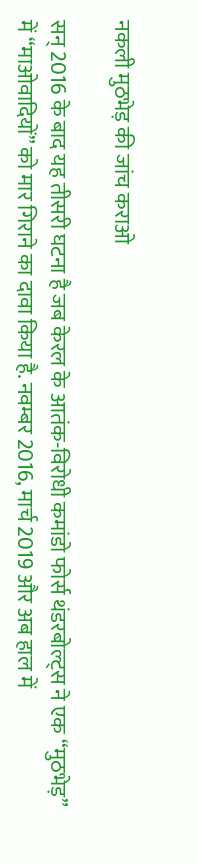नकली मुठभेड़ की जांच कराओ

सन् 2016 के बाद यह तीसरी घटना है जब केरल के आतंक-विरोधी कमांडो फोर्स थंडरबोल्ट्स ने एक “मुठभेड़” में “माओवादियों” को मार गिराने का दावा किया है. नवम्बर 2016, मार्च 2019 और अब हाल में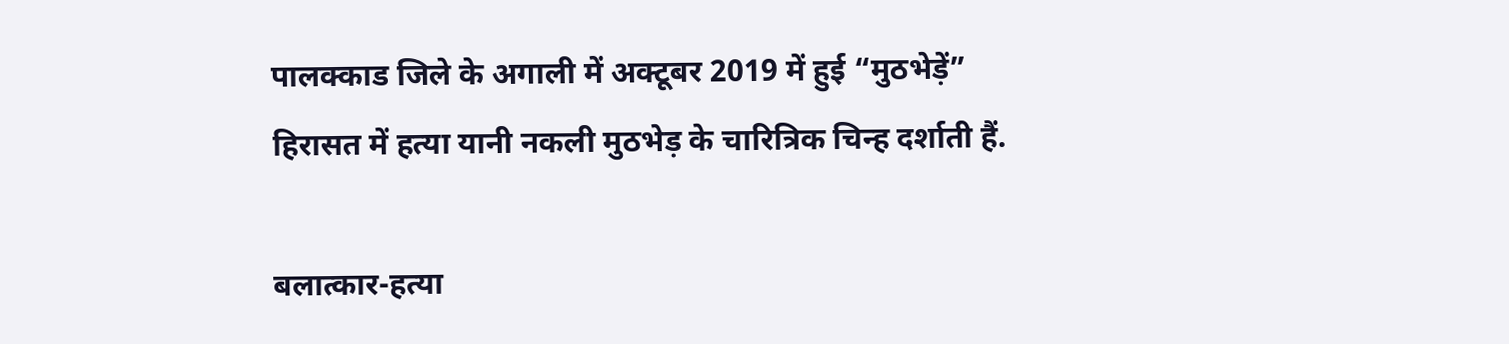पालक्काड जिले के अगाली में अक्टूबर 2019 में हुई “मुठभेड़ें” हिरासत में हत्या यानी नकली मुठभेड़ के चारित्रिक चिन्ह दर्शाती हैं.

बलात्कार-हत्या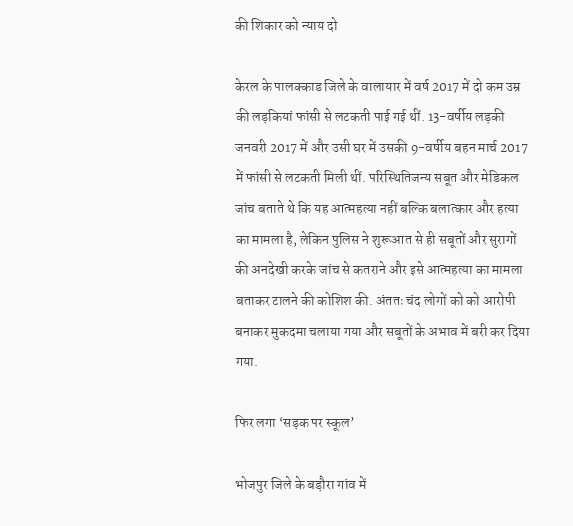की शिकार को न्याय दो

केरल के पालक्काड जिले के वालायार में वर्ष 2017 में दो कम उम्र की लड़कियां फांसी से लटकती पाई गई थीं. 13-वर्षीय लड़की जनवरी 2017 में और उसी घर में उसकी 9-वर्षीय बहन मार्च 2017 में फांसी से लटकती मिली थीं. परिस्थितिजन्य सबूत और मेडिकल जांच बताते थे कि यह आत्महत्या नहीं बल्कि बलात्कार और हत्या का मामला है, लेकिन पुलिस ने शुरूआत से ही सबूतों और सुरागों की अनदेखी करके जांच से कतराने और इसे आत्महत्या का मामला बताकर टालने की कोशिश की. अंततः चंद लोगों को को आरोपी बनाकर मुकदमा चलाया गया और सबूतों के अभाव में बरी कर दिया गया.

फिर लगा ‘सड़क पर स्कूल’

भोजपुर जिले के बड़ौरा गांव में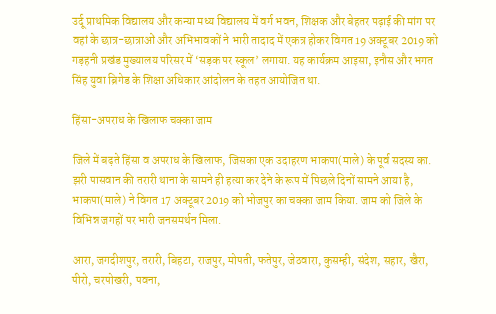उर्दू प्राथमिक विद्यालय और कन्या मध्य विद्यालय में वर्ग भवन, शिक्षक और बेहतर पढ़ाई की मांग पर वहां के छात्र-छात्राओं और अभिभावकों ने भारी तादाद में एकत्र होकर विगत 19 अक्टूबर 2019 को गड़हनी प्रखंड मुख्यालय परिसर में ‘सड़क पर स्कूल’ लगाया. यह कार्यक्रम आइसा, इनौस और भगत सिंह युवा ब्रिगेड के शिक्षा अधिकार आंदोलन के तहत आयोजित था.

हिंसा-अपराध के खिलाफ चक्का जाम

जिले में बढ़ते हिंसा व अपराध के खिलाफ, जिसका एक उदाहरण भाकपा(माले) के पूर्व सदस्य का. झरी पासवान की तरारी थाना के सामने ही हत्या कर देने के रूप में पिछले दिनों सामने आया है, भाकपा(माले) ने विगत 17 अक्टूबर 2019 को भोजपुर का चक्का जाम किया. जाम को जिले के विभिन्न जगहों पर भारी जनसमर्थन मिला.

आरा, जगदीशपुर, तरारी, बिहटा, राजपुर, मोपती, फतेपुर, जेठवारा, कुसम्ही, संदेश, सहार, खैरा, पीरो, चरपोखरी, पवना,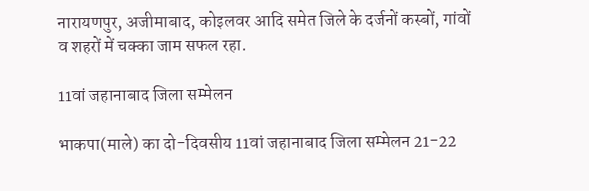नारायणपुर, अजीमाबाद, कोइलवर आदि समेत जिले के दर्जनों कस्बों, गांवों व शहरों में चक्का जाम सफल रहा.

11वां जहानाबाद जिला सम्मेलन

भाकपा(माले) का दो-दिवसीय 11वां जहानाबाद जिला सम्मेलन 21-22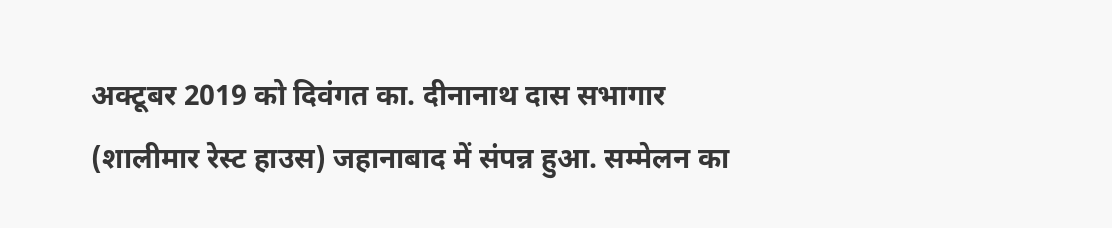अक्टूबर 2019 को दिवंगत का. दीनानाथ दास सभागार (शालीमार रेस्ट हाउस) जहानाबाद में संपन्न हुआ. सम्मेलन का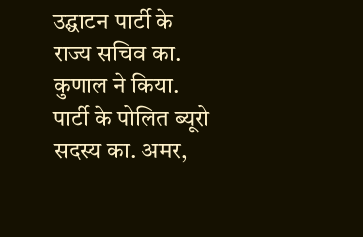उद्घाटन पार्टी के राज्य सचिव का. कुणाल ने किया. पार्टी के पोलित ब्यूरो सदस्य का. अमर,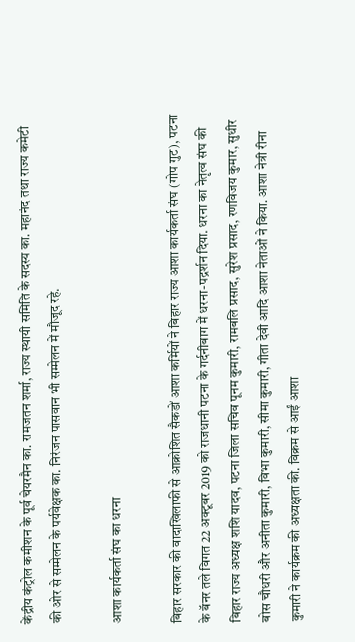केंद्रीय कंट्रोल कमीशन के पूर्व चेयरमैन का. रामजतन शर्मा, राज्य स्थायी समिति के सदस्य का. महानंद तथा राज्य कमेटी की ओर से सम्मेलन के पर्यवेक्षक का. निरंजन पासवान भी सम्मेलन में मौजूद रहे.

आशा कार्यकर्ता संघ का धरना

बिहार सरकार की वादाखिलाफी से आक्रोशित सैकडों आशा कर्मियों ने बिहार राज्य आशा कार्यकर्ता संघ (गोप गुट), पटना के बॅनर तले विगत 22 अक्टूबर 2019 को राजधानी पटना के गर्दनीबाग में धरना-पद्रर्शन दिया. धरना का नेतृत्व संघ की बिहार राज्य अध्यक्ष शशि यादव, पटना जिला सचिव पूनम कुमारी, रामबलि प्रसाद, सुरेश प्रसाद, रणविजय कुमार, सुधीर बोस चौधरी और अनीता कुमारी, विभा कुमारी, सीमा कुमारी, गीता देवी आदि आशा नेताओं ने किया. आशा नेत्री रीना कुमारी ने कार्यक्रम की अध्यक्षता की. विक्रम से आईं आशा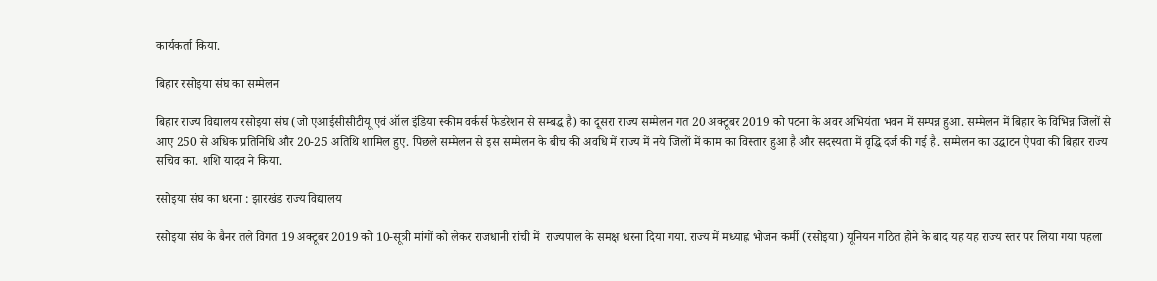कार्यकर्ता किया.

बिहार रसोइया संघ का सम्मेलन

बिहार राज्य विद्यालय रसोइया संघ (जो एआईसीसीटीयू एवं ऑल इंडिया स्कीम वर्कर्स फेडरेशन से सम्बद्ध है) का दूसरा राज्य सम्मेलन गत 20 अक्टूबर 2019 को पटना के अवर अभियंता भवन में सम्पन्न हुआ. सम्मेलन में बिहार के विभिन्न जिलों से आए 250 से अधिक प्रतिनिधि और 20-25 अतिथि शामिल हुए. पिछले सम्मेलन से इस सम्मेलन के बीच की अवधि में राज्य में नये जिलों में काम का विस्तार हुआ है और सदस्यता में वृद्धि दर्ज की गई है. सम्मेलन का उद्घाटन ऐपवा की बिहार राज्य सचिव का. शशि यादव ने किया.

रसोइया संघ का धरना : झारखंड राज्य विद्यालय

रसोइया संघ के बैनर तले विगत 19 अक्टूबर 2019 को 10-सूत्री मांगों को लेकर राजधानी रांची में  राज्यपाल के समक्ष धरना दिया गया. राज्य में मध्याह्न भोजन कर्मी (रसोइया) यूनियन गठित होने के बाद यह यह राज्य स्तर पर लिया गया पहला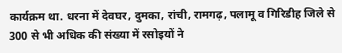कार्यक्रम था. धरना में देवघर, दुमका, रांची, रामगढ़, पलामू व गिरिडीह जिले से 300 से भी अधिक की संख्या में रसोइयों ने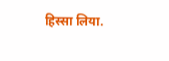हिस्सा लिया.